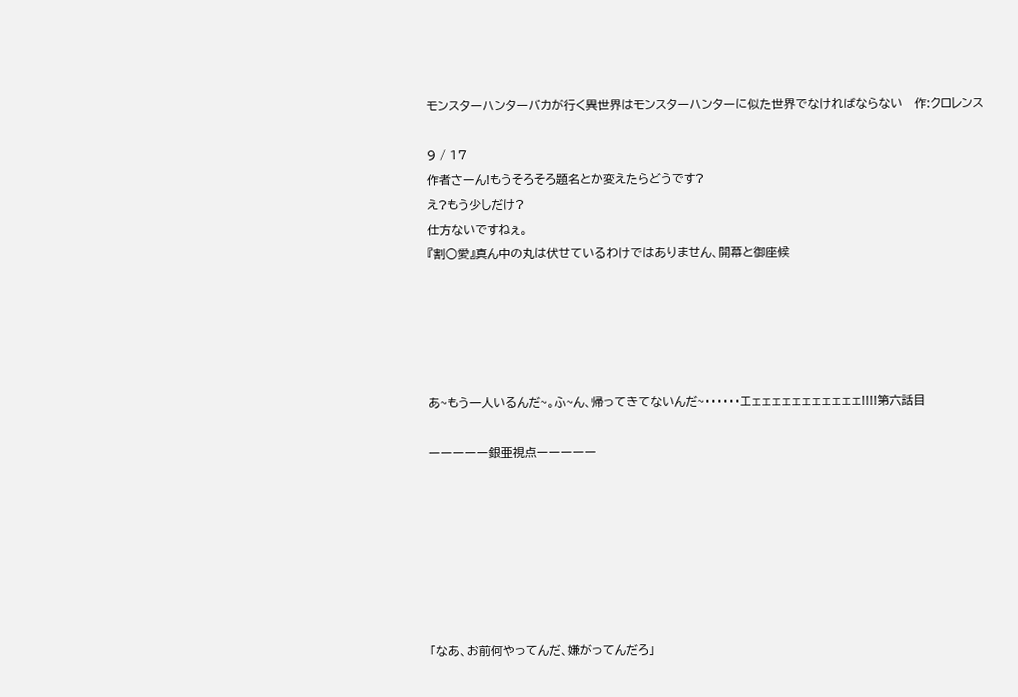モンスターハンターバカが行く異世界はモンスターハンターに似た世界でなければならない   作:クロレンス

9 / 17
作者さーん!もうそろそろ題名とか変えたらどうです?
え?もう少しだけ?
仕方ないですねぇ。
『割○愛』真ん中の丸は伏せているわけではありません、開幕と御座候





あ~もう一人いるんだ~。ふ~ん、帰ってきてないんだ~・・・・・・エェェェェェェェェェェェ!!!!第六話目

ーーーーー銀亜視点ーーーーー







「なあ、お前何やってんだ、嫌がってんだろ」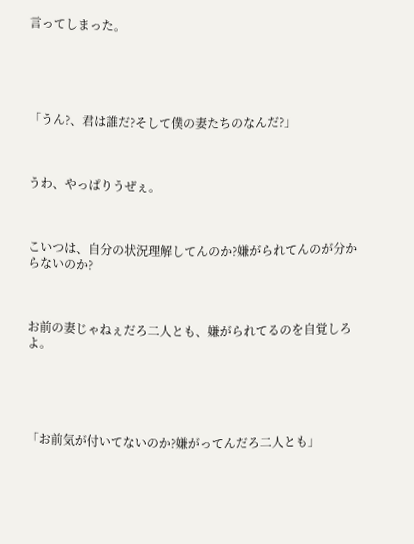言ってしまった。





「うん?、君は誰だ?そして僕の妻たちのなんだ?」



うわ、やっぱりうぜぇ。



こいつは、自分の状況理解してんのか?嫌がられてんのが分からないのか?



お前の妻じゃねぇだろ二人とも、嫌がられてるのを自覚しろよ。





「お前気が付いてないのか?嫌がってんだろ二人とも」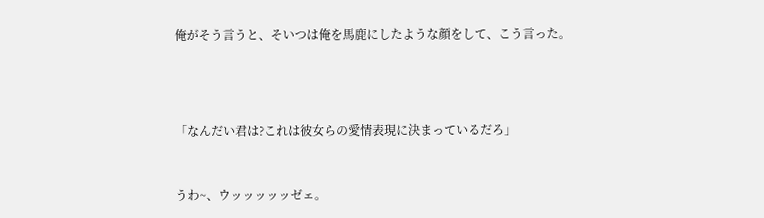俺がそう言うと、そいつは俺を馬鹿にしたような顔をして、こう言った。





「なんだい君は?これは彼女らの愛情表現に決まっているだろ」



うわ~、ウッッッッッゼェ。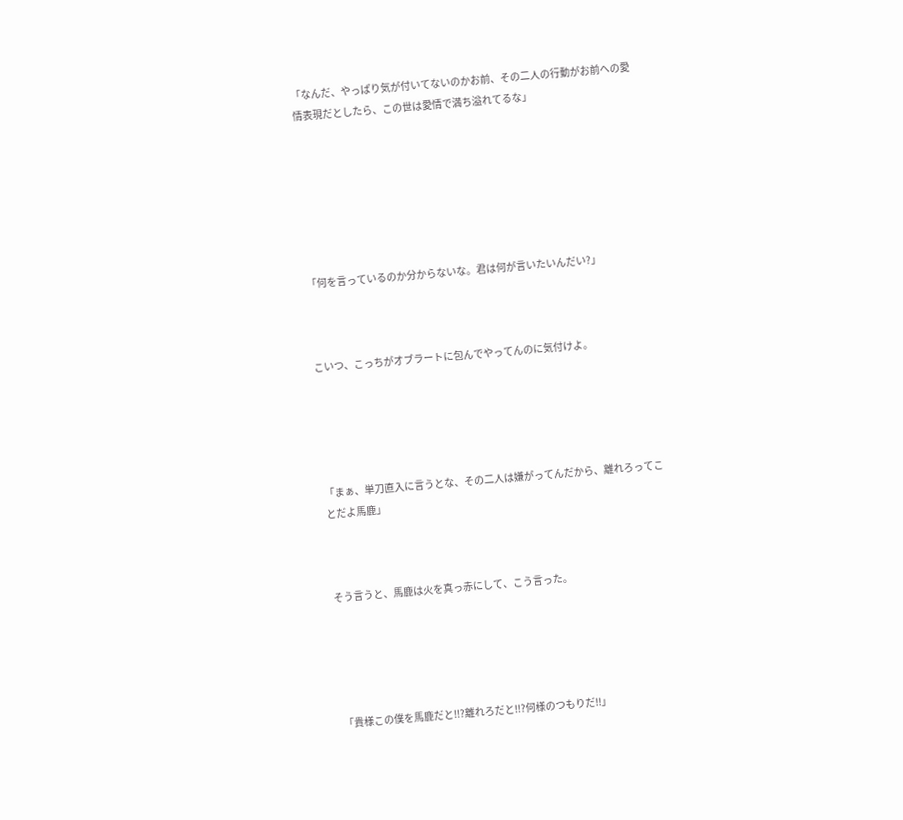「なんだ、やっぱり気が付いてないのかお前、その二人の行動がお前への愛情表現だとしたら、この世は愛情で満ち溢れてるな」







「何を言っているのか分からないな。君は何が言いたいんだい?」



こいつ、こっちがオブラートに包んでやってんのに気付けよ。





「まぁ、単刀直入に言うとな、その二人は嫌がってんだから、離れろってことだよ馬鹿」



そう言うと、馬鹿は火を真っ赤にして、こう言った。





「貴様この僕を馬鹿だと!!?離れろだと!!?何様のつもりだ!!」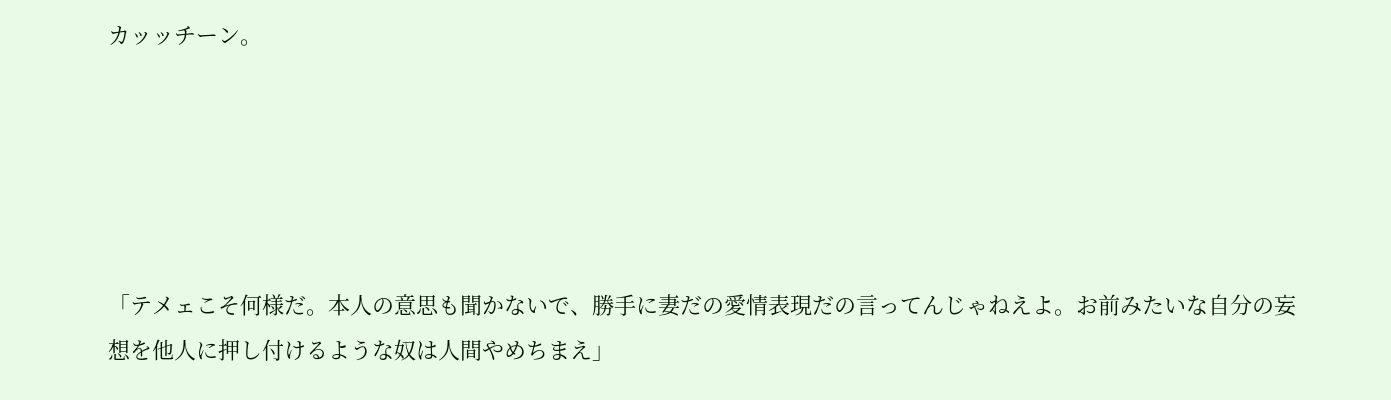カッッチーン。





「テメェこそ何様だ。本人の意思も聞かないで、勝手に妻だの愛情表現だの言ってんじゃねえよ。お前みたいな自分の妄想を他人に押し付けるような奴は人間やめちまえ」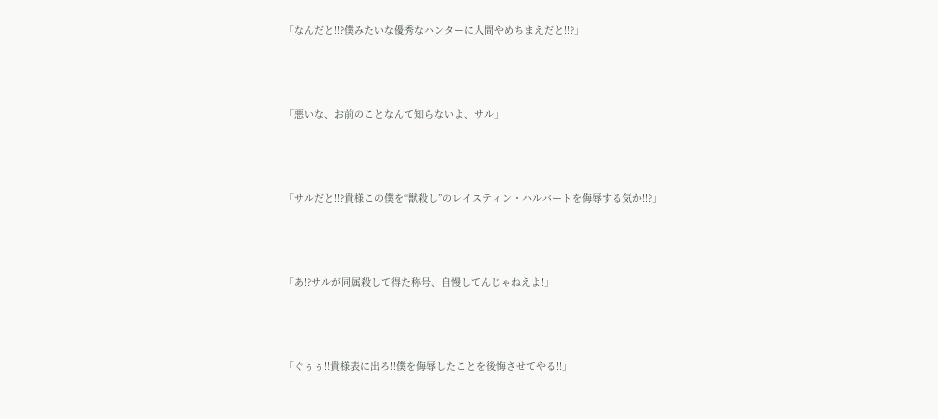「なんだと!!?僕みたいな優秀なハンターに人間やめちまえだと!!?」





「悪いな、お前のことなんて知らないよ、サル」





「サルだと!!?貴様この僕を“獣殺し”のレイスティン・ハルバートを侮辱する気か!!?」





「あ!?サルが同属殺して得た称号、自慢してんじゃねえよ!」





「ぐぅぅ!!貴様表に出ろ!!僕を侮辱したことを後悔させてやる!!」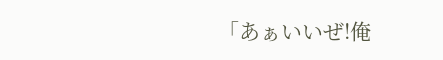「あぁいいぜ!俺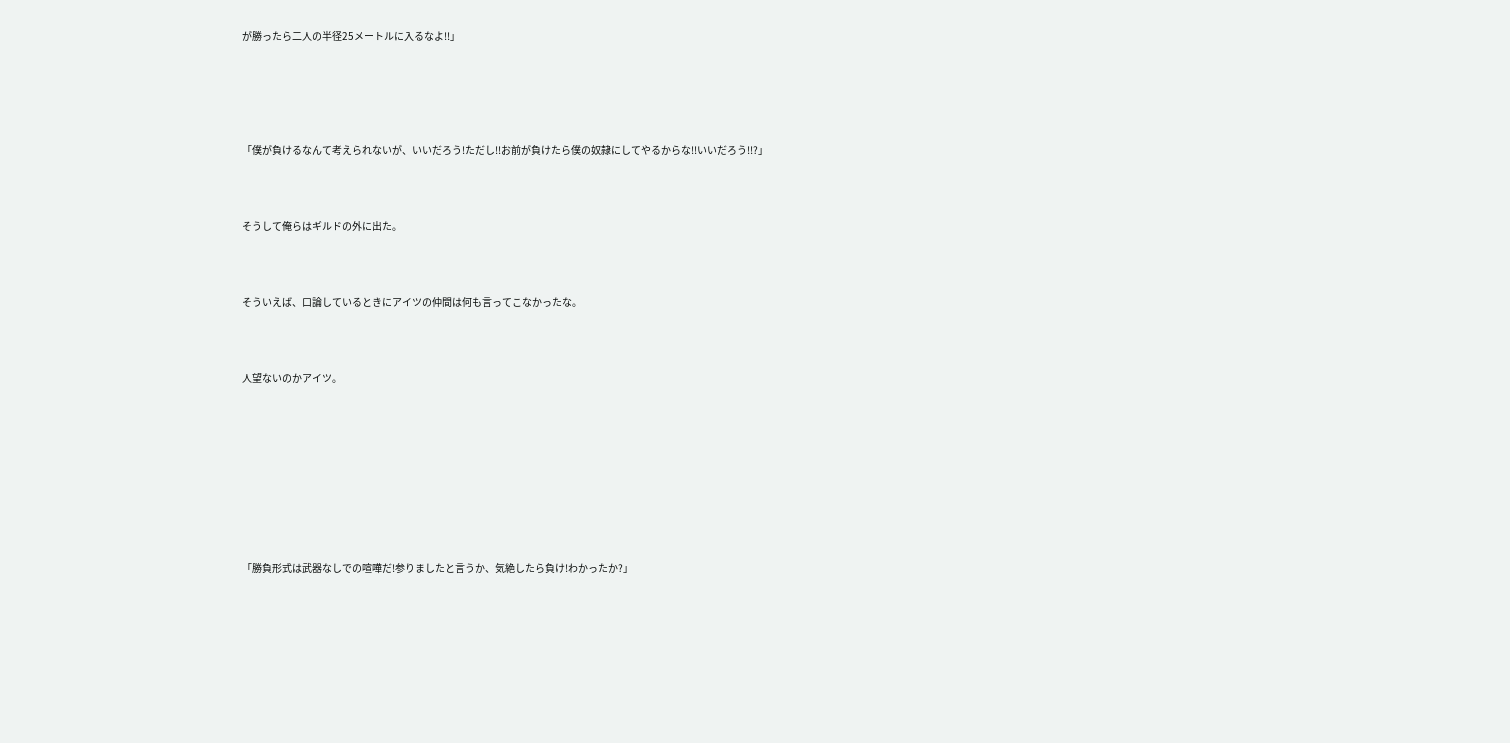が勝ったら二人の半径25メートルに入るなよ!!」





「僕が負けるなんて考えられないが、いいだろう!ただし!!お前が負けたら僕の奴隷にしてやるからな!!いいだろう!!?」



そうして俺らはギルドの外に出た。



そういえば、口論しているときにアイツの仲間は何も言ってこなかったな。



人望ないのかアイツ。









「勝負形式は武器なしでの喧嘩だ!参りましたと言うか、気絶したら負け!わかったか?」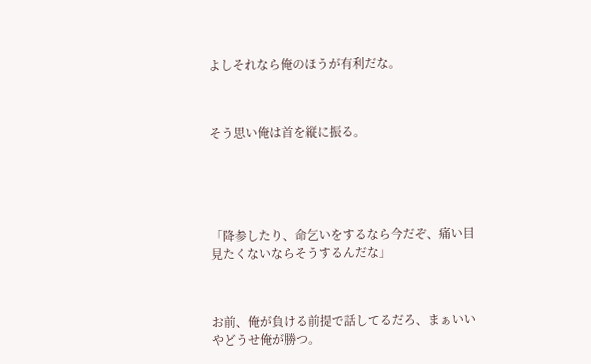よしそれなら俺のほうが有利だな。



そう思い俺は首を縦に振る。





「降参したり、命乞いをするなら今だぞ、痛い目見たくないならそうするんだな」



お前、俺が負ける前提で話してるだろ、まぁいいやどうせ俺が勝つ。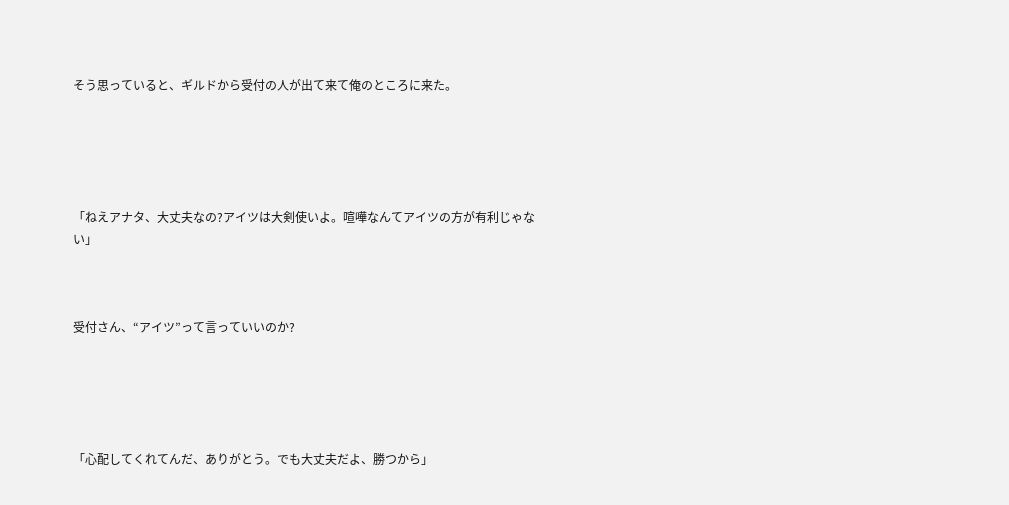そう思っていると、ギルドから受付の人が出て来て俺のところに来た。





「ねえアナタ、大丈夫なの?アイツは大剣使いよ。喧嘩なんてアイツの方が有利じゃない」



受付さん、“アイツ”って言っていいのか?





「心配してくれてんだ、ありがとう。でも大丈夫だよ、勝つから」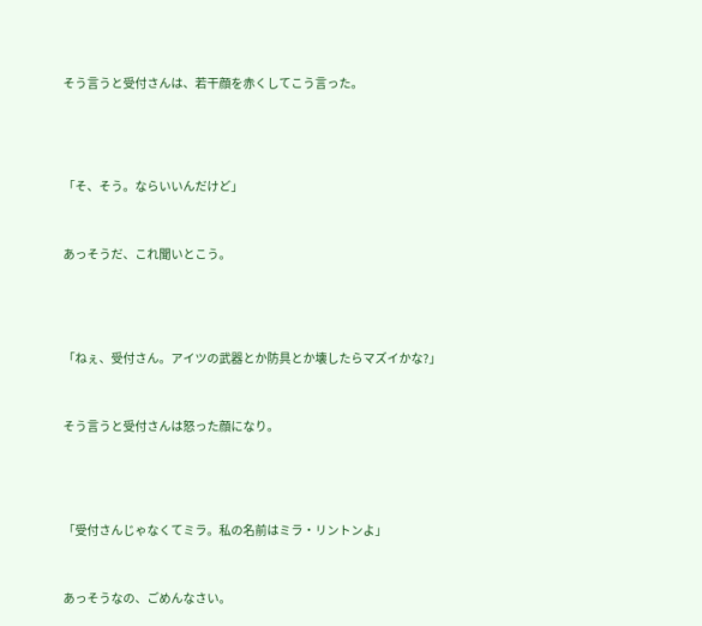そう言うと受付さんは、若干顔を赤くしてこう言った。





「そ、そう。ならいいんだけど」



あっそうだ、これ聞いとこう。





「ねぇ、受付さん。アイツの武器とか防具とか壊したらマズイかな?」



そう言うと受付さんは怒った顔になり。





「受付さんじゃなくてミラ。私の名前はミラ・リントンよ」



あっそうなの、ごめんなさい。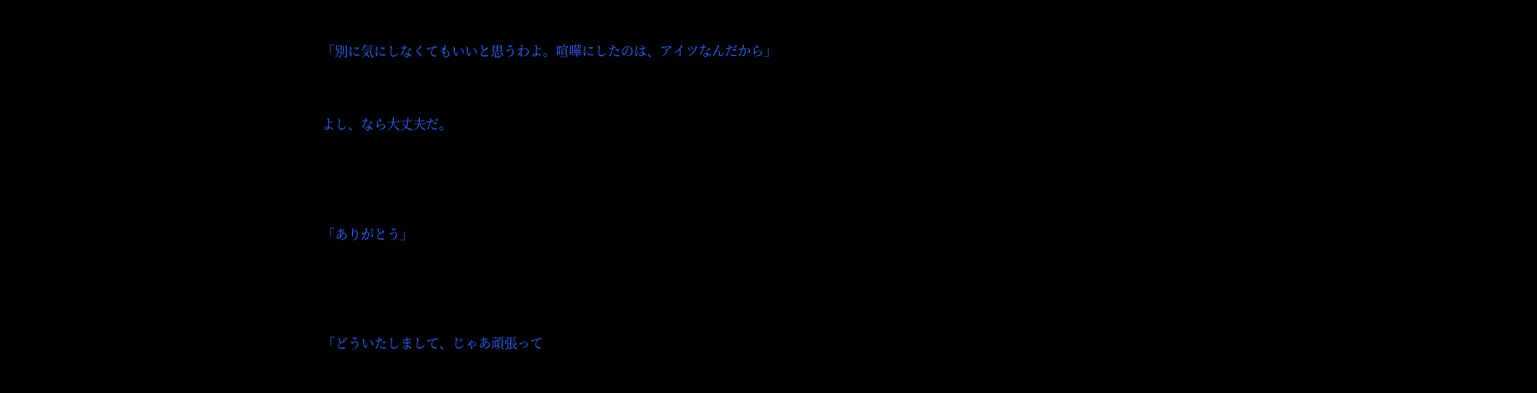「別に気にしなくてもいいと思うわよ。喧嘩にしたのは、アイツなんだから」



よし、なら大丈夫だ。





「ありがとう」





「どういたしまして、じゃあ頑張って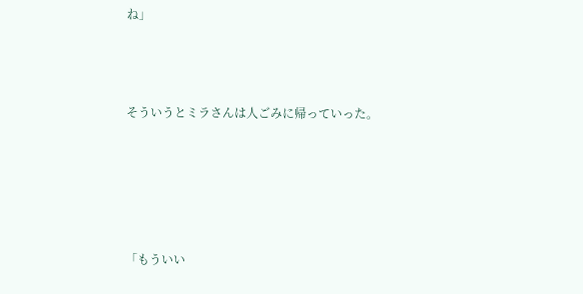ね」



そういうとミラさんは人ごみに帰っていった。





「もういい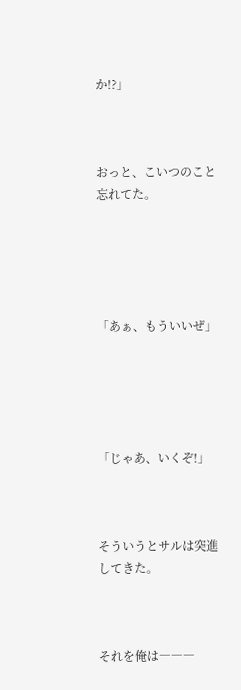か!?」



おっと、こいつのこと忘れてた。





「あぁ、もういいぜ」





「じゃあ、いくぞ!」



そういうとサルは突進してきた。



それを俺は―――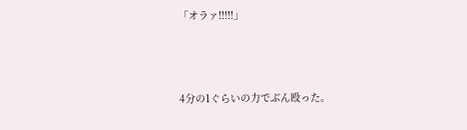「オラァ!!!!!」



4分の1ぐらいの力でぶん殴った。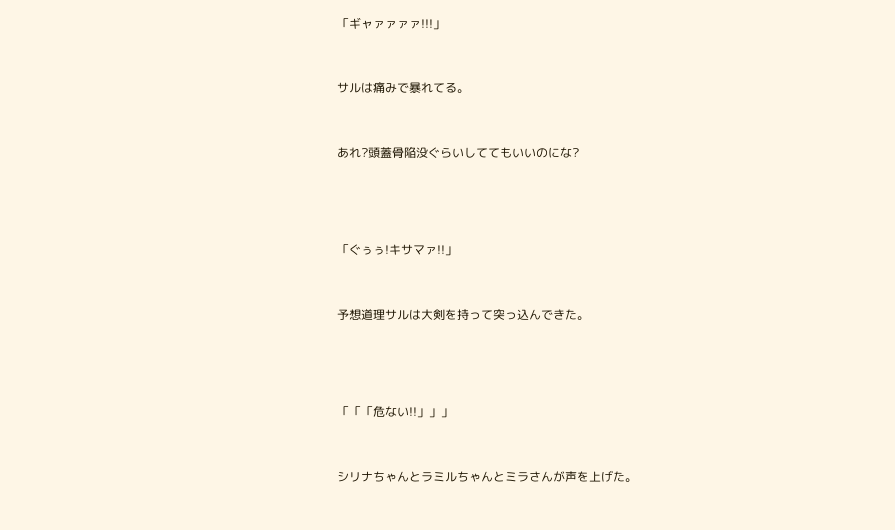「ギャァァァァ!!!」



サルは痛みで暴れてる。



あれ?頭蓋骨陥没ぐらいしててもいいのにな?





「ぐぅぅ!キサマァ!!」



予想道理サルは大剣を持って突っ込んできた。





「「「危ない!!」」」



シリナちゃんとラミルちゃんとミラさんが声を上げた。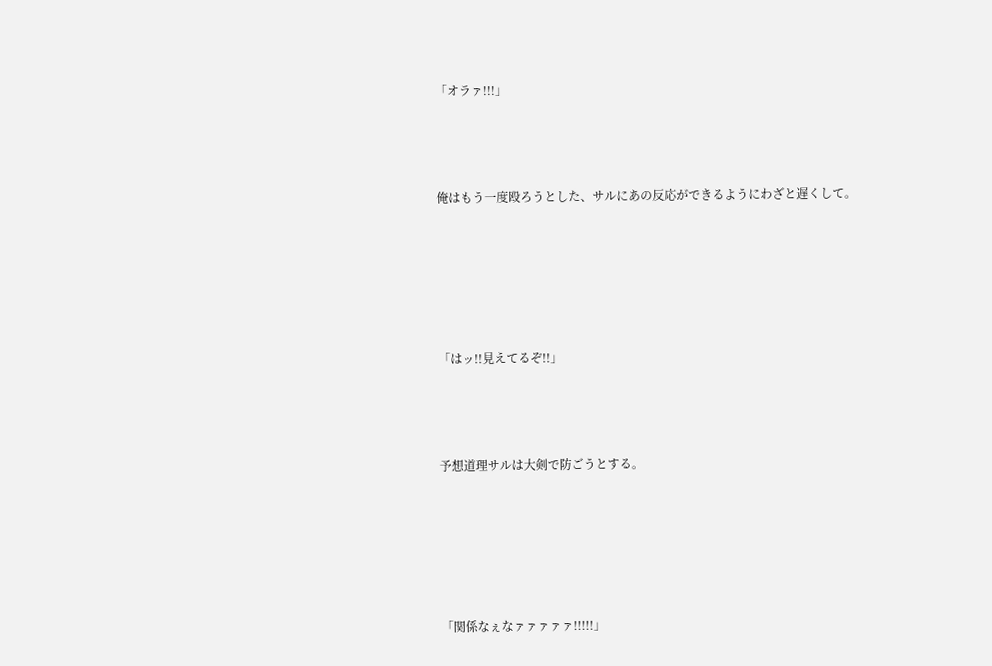「オラァ!!!」



俺はもう一度殴ろうとした、サルにあの反応ができるようにわざと遅くして。





「はッ!!見えてるぞ!!」



予想道理サルは大剣で防ごうとする。





「関係なぇなァァァァァ!!!!!」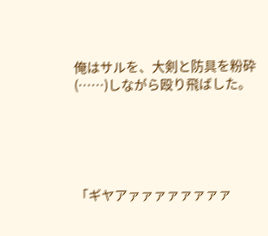俺はサルを、大剣と防具を粉砕(……)しながら殴り飛ばした。





「ギヤアァァァァァァァァ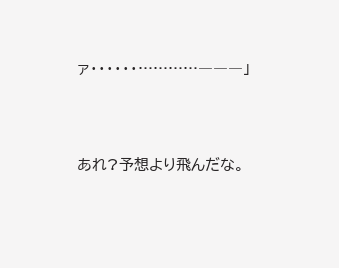ァ・・・・・・…………―――」



あれ?予想より飛んだな。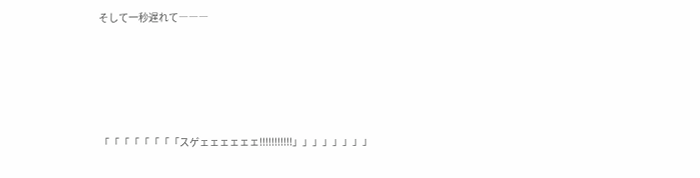そして一秒遅れて―――





「「「「「「「「スゲェェェェェェ!!!!!!!!!!!」」」」」」」」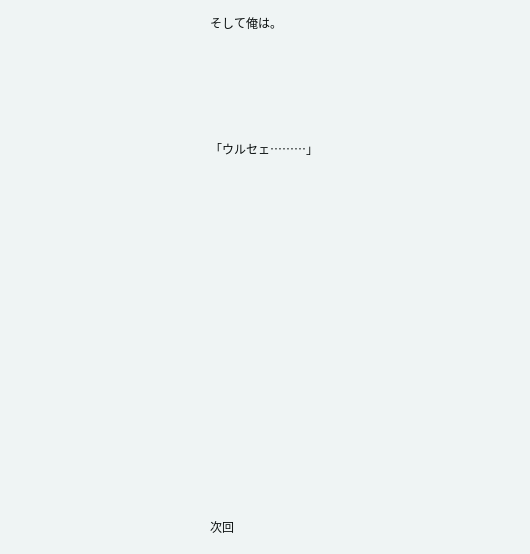そして俺は。





「ウルセェ………」

















次回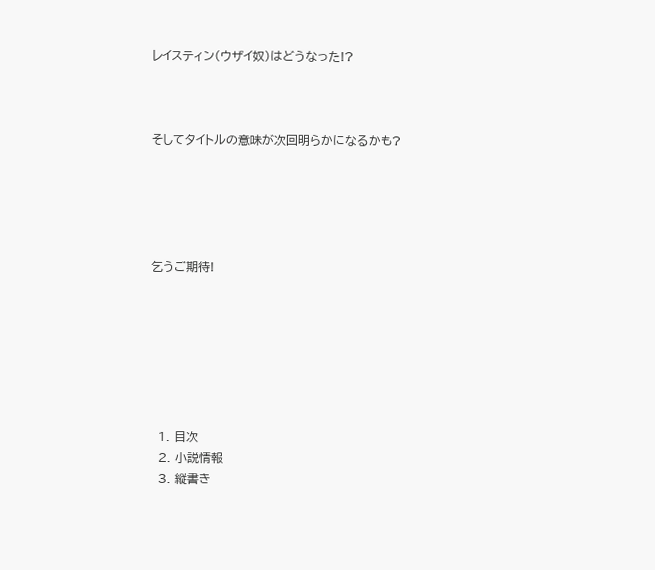レイスティン(ウザイ奴)はどうなった!?



そしてタイトルの意味が次回明らかになるかも?





乞うご期待!







  1. 目次
  2. 小説情報
  3. 縦書き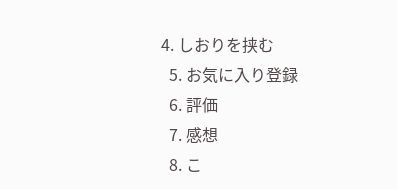4. しおりを挟む
  5. お気に入り登録
  6. 評価
  7. 感想
  8. こ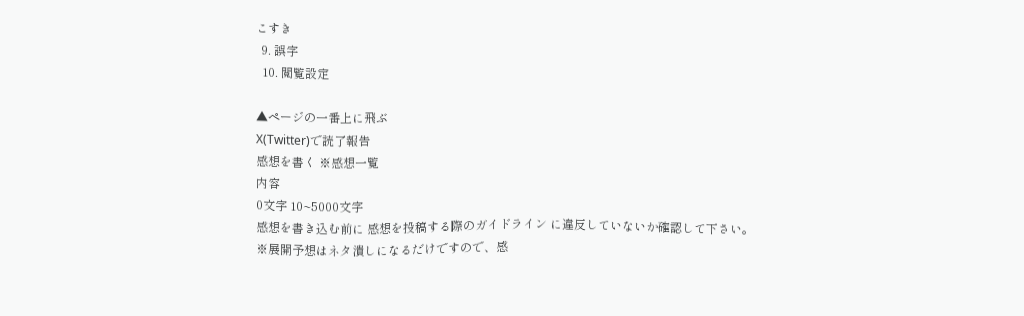こすき
  9. 誤字
  10. 閲覧設定

▲ページの一番上に飛ぶ
X(Twitter)で読了報告
感想を書く ※感想一覧
内容
0文字 10~5000文字
感想を書き込む前に 感想を投稿する際のガイドライン に違反していないか確認して下さい。
※展開予想はネタ潰しになるだけですので、感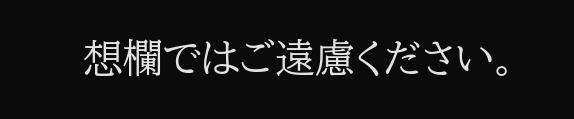想欄ではご遠慮ください。